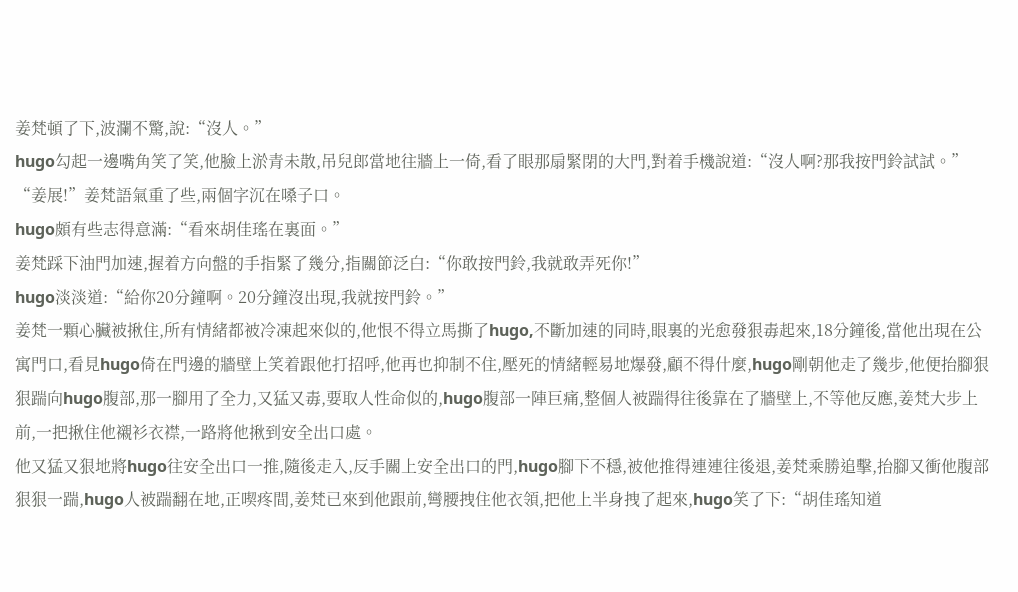姜梵頓了下,波瀾不驚,說:“沒人。”
hugo勾起一邊嘴角笑了笑,他臉上淤青未散,吊兒郎當地往牆上一倚,看了眼那扇緊閉的大門,對着手機說道:“沒人啊?那我按門鈴試試。”
“姜展!”姜梵語氣重了些,兩個字沉在嗓子口。
hugo頗有些志得意滿:“看來胡佳瑤在裏面。”
姜梵踩下油門加速,握着方向盤的手指緊了幾分,指關節泛白:“你敢按門鈴,我就敢弄死你!”
hugo淡淡道:“給你20分鐘啊。20分鐘沒出現,我就按門鈴。”
姜梵一顆心臟被揪住,所有情緒都被冷凍起來似的,他恨不得立馬撕了hugo,不斷加速的同時,眼裏的光愈發狠毒起來,18分鐘後,當他出現在公寓門口,看見hugo倚在門邊的牆壁上笑着跟他打招呼,他再也抑制不住,壓死的情緒輕易地爆發,顧不得什麼,hugo剛朝他走了幾步,他便抬腳狠狠踹向hugo腹部,那一腳用了全力,又猛又毒,要取人性命似的,hugo腹部一陣巨痛,整個人被踹得往後靠在了牆壁上,不等他反應,姜梵大步上前,一把揪住他襯衫衣襟,一路將他揪到安全出口處。
他又猛又狠地將hugo往安全出口一推,隨後走入,反手關上安全出口的門,hugo腳下不穩,被他推得連連往後退,姜梵乘勝追擊,抬腳又衝他腹部狠狠一踹,hugo人被踹翻在地,正喫疼間,姜梵已來到他跟前,彎腰拽住他衣領,把他上半身拽了起來,hugo笑了下:“胡佳瑤知道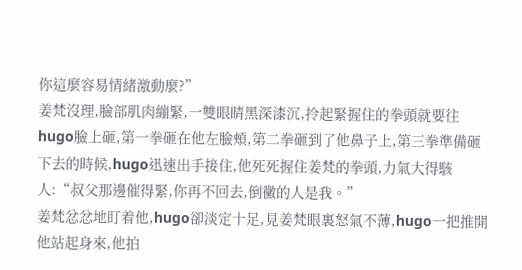你這麼容易情緒激動麼?”
姜梵沒理,臉部肌肉繃緊,一雙眼睛黑深漆沉,拎起緊握住的拳頭就要往hugo臉上砸,第一拳砸在他左臉頰,第二拳砸到了他鼻子上,第三拳準備砸下去的時候,hugo迅速出手接住,他死死握住姜梵的拳頭,力氣大得駭人:“叔父那邊催得緊,你再不回去,倒黴的人是我。”
姜梵忿忿地盯着他,hugo卻淡定十足,見姜梵眼裏怒氣不薄,hugo一把推開他站起身來,他拍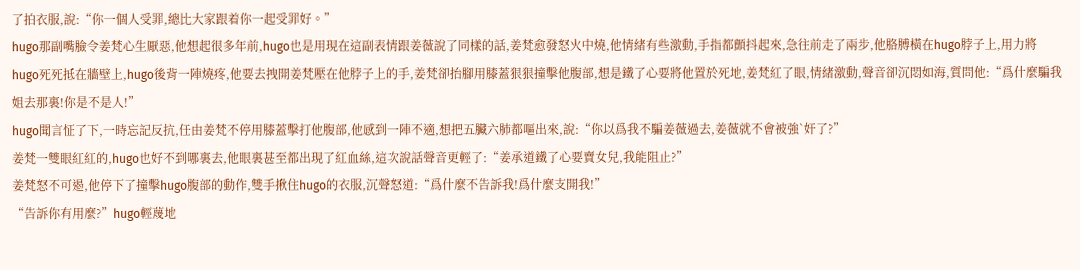了拍衣服,說:“你一個人受罪,總比大家跟着你一起受罪好。”
hugo那副嘴臉令姜梵心生厭惡,他想起很多年前,hugo也是用現在這副表情跟姜薇說了同樣的話,姜梵愈發怒火中燒,他情緒有些激動,手指都顫抖起來,急往前走了兩步,他胳膊橫在hugo脖子上,用力將hugo死死抵在牆壁上,hugo後背一陣燒疼,他要去拽開姜梵壓在他脖子上的手,姜梵卻抬腳用膝蓋狠狠撞擊他腹部,想是鐵了心要將他置於死地,姜梵紅了眼,情緒激動,聲音卻沉悶如海,質問他:“爲什麼騙我姐去那裏!你是不是人!”
hugo聞言怔了下,一時忘記反抗,任由姜梵不停用膝蓋擊打他腹部,他感到一陣不適,想把五臟六肺都嘔出來,說:“你以爲我不騙姜薇過去,姜薇就不會被強`奸了?”
姜梵一雙眼紅紅的,hugo也好不到哪裏去,他眼裏甚至都出現了紅血絲,這次說話聲音更輕了:“姜承道鐵了心要賣女兒,我能阻止?”
姜梵怒不可遏,他停下了撞擊hugo腹部的動作,雙手揪住hugo的衣服,沉聲怒道:“爲什麼不告訴我!爲什麼支開我!”
“告訴你有用麼?”hugo輕蔑地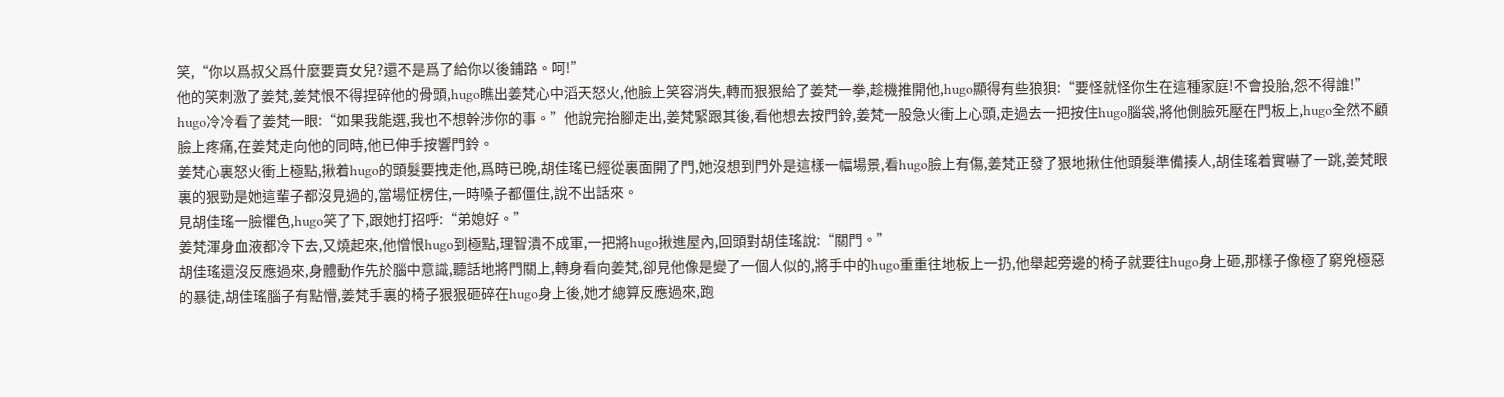笑,“你以爲叔父爲什麼要賣女兒?還不是爲了給你以後鋪路。呵!”
他的笑刺激了姜梵,姜梵恨不得捏碎他的骨頭,hugo瞧出姜梵心中滔天怒火,他臉上笑容消失,轉而狠狠給了姜梵一拳,趁機推開他,hugo顯得有些狼狽:“要怪就怪你生在這種家庭!不會投胎,怨不得誰!”
hugo冷冷看了姜梵一眼:“如果我能選,我也不想幹涉你的事。”他說完抬腳走出,姜梵緊跟其後,看他想去按門鈴,姜梵一股急火衝上心頭,走過去一把按住hugo腦袋,將他側臉死壓在門板上,hugo全然不顧臉上疼痛,在姜梵走向他的同時,他已伸手按響門鈴。
姜梵心裏怒火衝上極點,揪着hugo的頭髮要拽走他,爲時已晚,胡佳瑤已經從裏面開了門,她沒想到門外是這樣一幅場景,看hugo臉上有傷,姜梵正發了狠地揪住他頭髮準備揍人,胡佳瑤着實嚇了一跳,姜梵眼裏的狠勁是她這輩子都沒見過的,當場怔楞住,一時嗓子都僵住,說不出話來。
見胡佳瑤一臉懼色,hugo笑了下,跟她打招呼:“弟媳好。”
姜梵渾身血液都冷下去,又燒起來,他憎恨hugo到極點,理智潰不成軍,一把將hugo揪進屋內,回頭對胡佳瑤說:“關門。”
胡佳瑤還沒反應過來,身體動作先於腦中意識,聽話地將門關上,轉身看向姜梵,卻見他像是變了一個人似的,將手中的hugo重重往地板上一扔,他舉起旁邊的椅子就要往hugo身上砸,那樣子像極了窮兇極惡的暴徒,胡佳瑤腦子有點懵,姜梵手裏的椅子狠狠砸碎在hugo身上後,她才總算反應過來,跑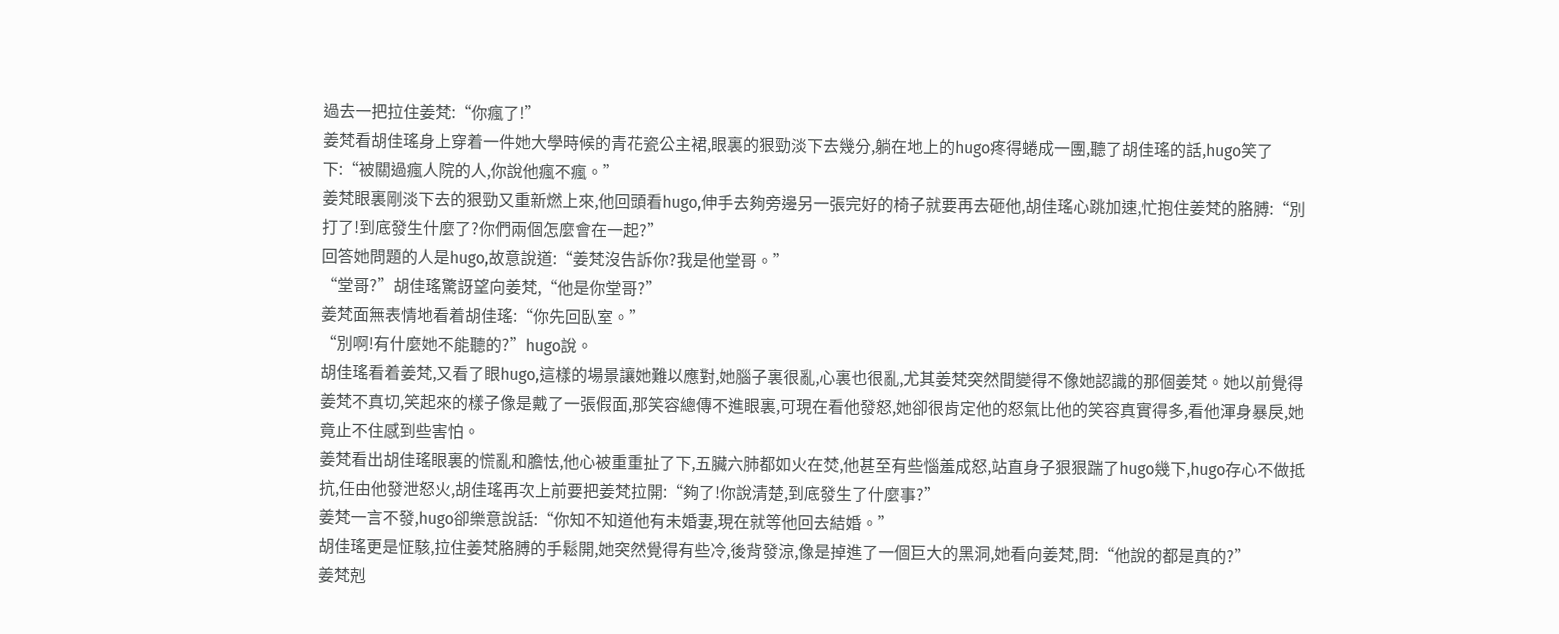過去一把拉住姜梵:“你瘋了!”
姜梵看胡佳瑤身上穿着一件她大學時候的青花瓷公主裙,眼裏的狠勁淡下去幾分,躺在地上的hugo疼得蜷成一團,聽了胡佳瑤的話,hugo笑了下:“被關過瘋人院的人,你說他瘋不瘋。”
姜梵眼裏剛淡下去的狠勁又重新燃上來,他回頭看hugo,伸手去夠旁邊另一張完好的椅子就要再去砸他,胡佳瑤心跳加速,忙抱住姜梵的胳膊:“別打了!到底發生什麼了?你們兩個怎麼會在一起?”
回答她問題的人是hugo,故意說道:“姜梵沒告訴你?我是他堂哥。”
“堂哥?”胡佳瑤驚訝望向姜梵,“他是你堂哥?”
姜梵面無表情地看着胡佳瑤:“你先回臥室。”
“別啊!有什麼她不能聽的?”hugo說。
胡佳瑤看着姜梵,又看了眼hugo,這樣的場景讓她難以應對,她腦子裏很亂,心裏也很亂,尤其姜梵突然間變得不像她認識的那個姜梵。她以前覺得姜梵不真切,笑起來的樣子像是戴了一張假面,那笑容總傳不進眼裏,可現在看他發怒,她卻很肯定他的怒氣比他的笑容真實得多,看他渾身暴戾,她竟止不住感到些害怕。
姜梵看出胡佳瑤眼裏的慌亂和膽怯,他心被重重扯了下,五臟六肺都如火在焚,他甚至有些惱羞成怒,站直身子狠狠踹了hugo幾下,hugo存心不做抵抗,任由他發泄怒火,胡佳瑤再次上前要把姜梵拉開:“夠了!你說清楚,到底發生了什麼事?”
姜梵一言不發,hugo卻樂意說話:“你知不知道他有未婚妻,現在就等他回去結婚。”
胡佳瑤更是怔駭,拉住姜梵胳膊的手鬆開,她突然覺得有些冷,後背發涼,像是掉進了一個巨大的黑洞,她看向姜梵,問:“他說的都是真的?”
姜梵剋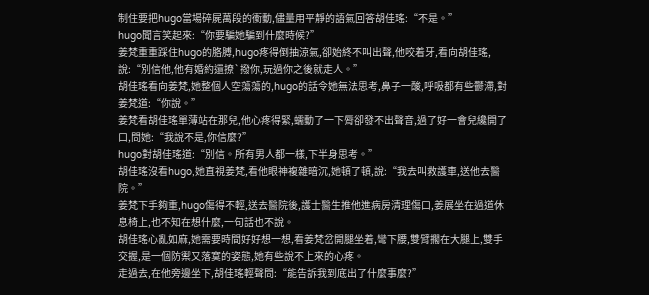制住要把hugo當場碎屍萬段的衝動,儘量用平靜的語氣回答胡佳瑤:“不是。”
hugo聞言笑起來:“你要騙她騙到什麼時候?”
姜梵重重踩住hugo的胳膊,hugo疼得倒抽涼氣,卻始終不叫出聲,他咬着牙,看向胡佳瑤,說:“別信他,他有婚約還撩`撥你,玩過你之後就走人。”
胡佳瑤看向姜梵,她整個人空蕩蕩的,hugo的話令她無法思考,鼻子一酸,呼吸都有些鬱滯,對姜梵道:“你說。”
姜梵看胡佳瑤單薄站在那兒,他心疼得緊,蠕動了一下脣卻發不出聲音,過了好一會兒纔開了口,問她:“我說不是,你信麼?”
hugo對胡佳瑤道:“別信。所有男人都一樣,下半身思考。”
胡佳瑤沒看hugo,她直視姜梵,看他眼神複雜暗沉,她頓了頓,說:“我去叫救護車,送他去醫院。”
姜梵下手夠重,hugo傷得不輕,送去醫院後,護士醫生推他進病房清理傷口,姜展坐在過道休息椅上,也不知在想什麼,一句話也不說。
胡佳瑤心亂如麻,她需要時間好好想一想,看姜梵岔開腿坐着,彎下腰,雙臂擱在大腿上,雙手交握,是一個防禦又落寞的姿態,她有些說不上來的心疼。
走過去,在他旁邊坐下,胡佳瑤輕聲問:“能告訴我到底出了什麼事麼?”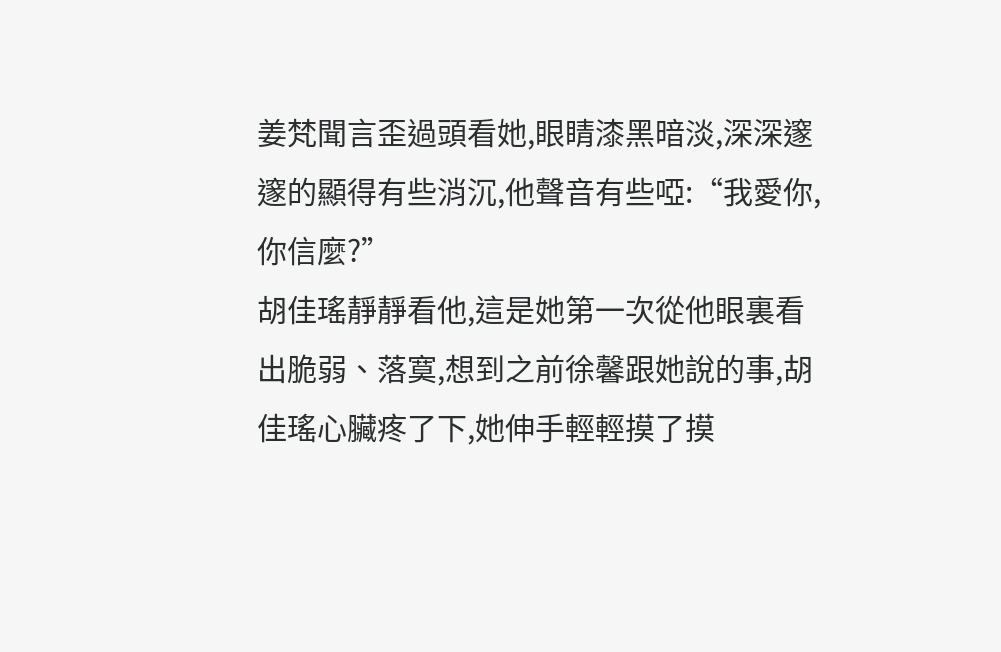姜梵聞言歪過頭看她,眼睛漆黑暗淡,深深邃邃的顯得有些消沉,他聲音有些啞:“我愛你,你信麼?”
胡佳瑤靜靜看他,這是她第一次從他眼裏看出脆弱、落寞,想到之前徐馨跟她說的事,胡佳瑤心臟疼了下,她伸手輕輕摸了摸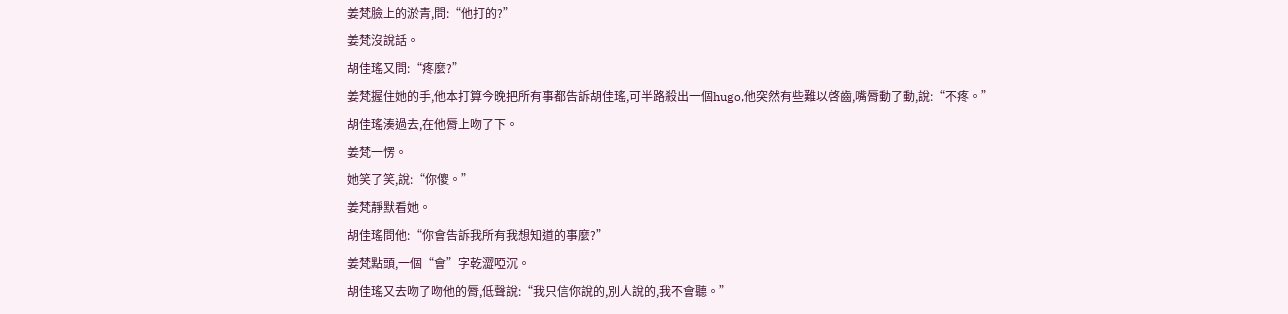姜梵臉上的淤青,問:“他打的?”
姜梵沒說話。
胡佳瑤又問:“疼麼?”
姜梵握住她的手,他本打算今晚把所有事都告訴胡佳瑤,可半路殺出一個hugo,他突然有些難以啓齒,嘴脣動了動,說:“不疼。”
胡佳瑤湊過去,在他脣上吻了下。
姜梵一愣。
她笑了笑,說:“你傻。”
姜梵靜默看她。
胡佳瑤問他:“你會告訴我所有我想知道的事麼?”
姜梵點頭,一個“會”字乾澀啞沉。
胡佳瑤又去吻了吻他的脣,低聲說:“我只信你說的,別人說的,我不會聽。”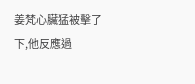姜梵心臟猛被擊了下,他反應過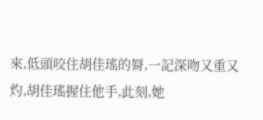來,低頭咬住胡佳瑤的脣,一記深吻又重又灼,胡佳瑤握住他手,此刻,她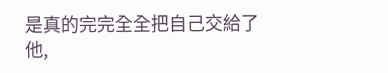是真的完完全全把自己交給了他,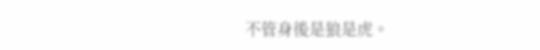不管身後是狼是虎。